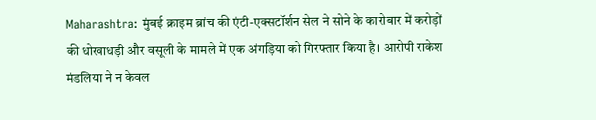Maharashtra: मुंबई क्राइम ब्रांच की एंटी-एक्सटॉर्शन सेल ने सोने के कारोबार में करोड़ों की धोखाधड़ी और वसूली के मामले में एक अंगड़िया को गिरफ्तार किया है। आरोपी राकेश मंडलिया ने न केवल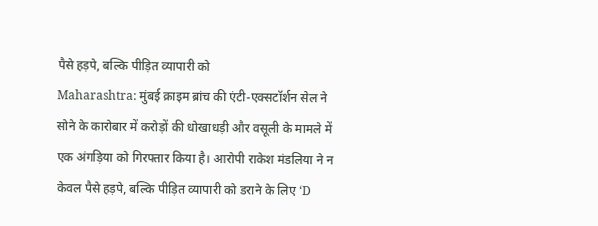पैसे हड़पे, बल्कि पीड़ित व्यापारी को
Maharashtra: मुंबई क्राइम ब्रांच की एंटी-एक्सटॉर्शन सेल ने सोने के कारोबार में करोड़ों की धोखाधड़ी और वसूली के मामले में एक अंगड़िया को गिरफ्तार किया है। आरोपी राकेश मंडलिया ने न केवल पैसे हड़पे, बल्कि पीड़ित व्यापारी को डराने के लिए ‘D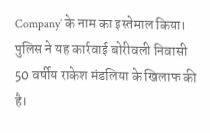Company’ के नाम का इस्तेमाल किया। पुलिस ने यह कार्रवाई बोरीवली निवासी 50 वर्षीय राकेश मंडलिया के खिलाफ की है।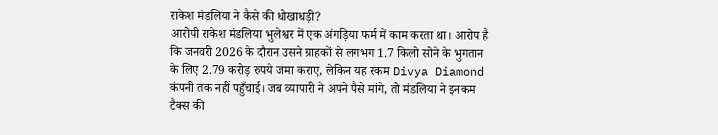राकेश मंडलिया ने कैसे की धोखाधड़ी?
आरोपी राकेश मंडलिया भुलेश्वर में एक अंगड़िया फर्म में काम करता था। आरोप है कि जनवरी 2026 के दौरान उसने ग्राहकों से लगभग 1.7 किलो सोने के भुगतान के लिए 2.79 करोड़ रुपये जमा कराए, लेकिन यह रकम Divya Diamond कंपनी तक नहीं पहुँचाई। जब व्यापारी ने अपने पैसे मांगे, तो मंडलिया ने इनकम टैक्स की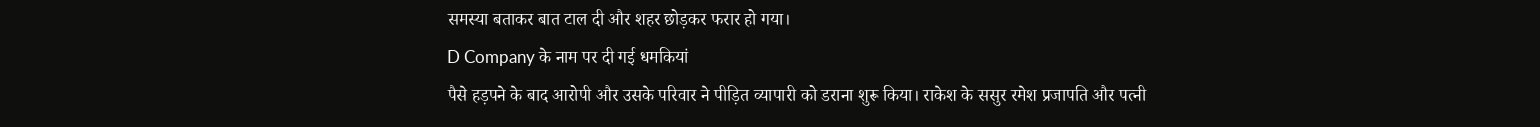समस्या बताकर बात टाल दी और शहर छोड़कर फरार हो गया।
D Company के नाम पर दी गई धमकियां
पैसे हड़पने के बाद आरोपी और उसके परिवार ने पीड़ित व्यापारी को डराना शुरू किया। राकेश के ससुर रमेश प्रजापति और पत्नी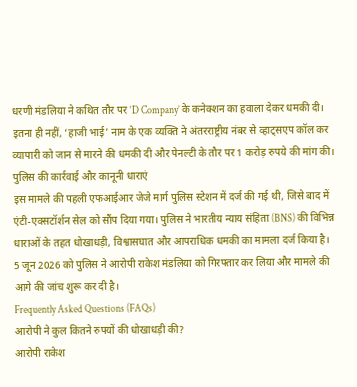धरणी मंडलिया ने कथित तौर पर ‘D Company’ के कनेक्शन का हवाला देकर धमकी दी। इतना ही नहीं, ‘हाजी भाई’ नाम के एक व्यक्ति ने अंतरराष्ट्रीय नंबर से व्हाट्सएप कॉल कर व्यापारी को जान से मारने की धमकी दी और पेनल्टी के तौर पर 1 करोड़ रुपये की मांग की।
पुलिस की कार्रवाई और कानूनी धाराएं
इस मामले की पहली एफआईआर जेजे मार्ग पुलिस स्टेशन में दर्ज की गई थी, जिसे बाद में एंटी-एक्सटॉर्शन सेल को सौंप दिया गया। पुलिस ने भारतीय न्याय संहिता (BNS) की विभिन्न धाराओं के तहत धोखाधड़ी, विश्वासघात और आपराधिक धमकी का मामला दर्ज किया है। 5 जून 2026 को पुलिस ने आरोपी राकेश मंडलिया को गिरफ्तार कर लिया और मामले की आगे की जांच शुरू कर दी है।
Frequently Asked Questions (FAQs)
आरोपी ने कुल कितने रुपयों की धोखाधड़ी की?
आरोपी राकेश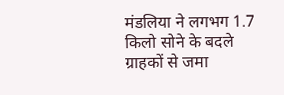मंडलिया ने लगभग 1.7 किलो सोने के बदले ग्राहकों से जमा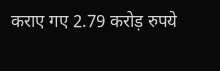कराए गए 2.79 करोड़ रुपये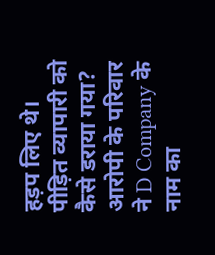हड़प लिए थे।
पीड़ित व्यापारी को कैसे डराया गया?
आरोपी के परिवार ने D Company के नाम का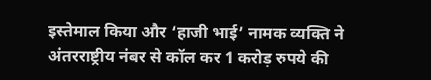इस्तेमाल किया और ‘हाजी भाई’ नामक व्यक्ति ने अंतरराष्ट्रीय नंबर से कॉल कर 1 करोड़ रुपये की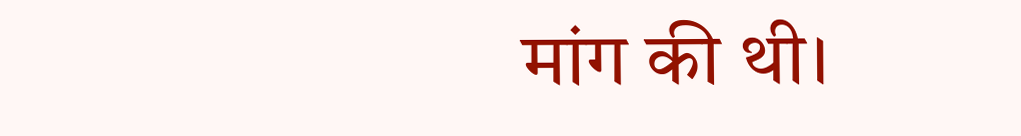मांग की थी।